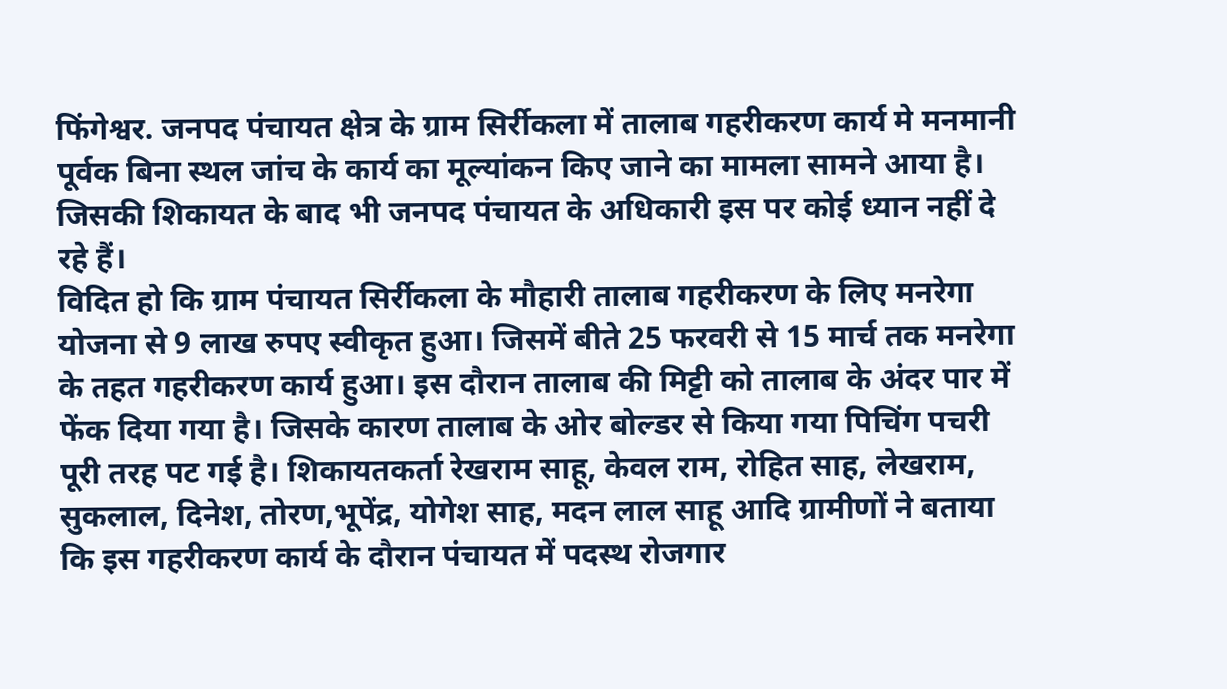फिंगेश्वर. जनपद पंचायत क्षेत्र के ग्राम सिर्रीकला में तालाब गहरीकरण कार्य मे मनमानी पूर्वक बिना स्थल जांच के कार्य का मूल्यांकन किए जाने का मामला सामने आया है। जिसकी शिकायत के बाद भी जनपद पंचायत के अधिकारी इस पर कोई ध्यान नहीं दे रहे हैं।
विदित हो कि ग्राम पंचायत सिर्रीकला के मौहारी तालाब गहरीकरण के लिए मनरेगा योजना से 9 लाख रुपए स्वीकृत हुआ। जिसमें बीते 25 फरवरी से 15 मार्च तक मनरेगा के तहत गहरीकरण कार्य हुआ। इस दौरान तालाब की मिट्टी को तालाब के अंदर पार में फेंक दिया गया है। जिसके कारण तालाब के ओर बोल्डर से किया गया पिचिंग पचरी पूरी तरह पट गई है। शिकायतकर्ता रेखराम साहू, केवल राम, रोहित साह, लेखराम, सुकलाल, दिनेश, तोरण,भूपेंद्र, योगेश साह, मदन लाल साहू आदि ग्रामीणों ने बताया कि इस गहरीकरण कार्य के दौरान पंचायत में पदस्थ रोजगार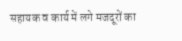सहायक व कार्य में लगे मजदूरों का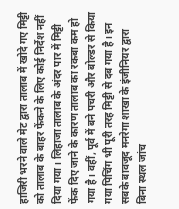हाजिरी भरने वाले मेट द्वारा तालाब में खोदे गए मिट्टी को तालाब के बाहर फेंकने के लिए कोई निर्देश नहीं दिया गया। लिहाजा तालाब के अंदर पार में मिट्टी फेंक दिए जाने के कारण तालाब का रकबा कम हो गया है। वहीं, पूर्व में बने पचरी और बोल्डर से किया गया पिचिंग भी पूरी तरह मिट्टी से दब गया है। इन सबके बावजूद मनरेगा शाखा के इंजीनियर द्वारा बिना स्थल जांच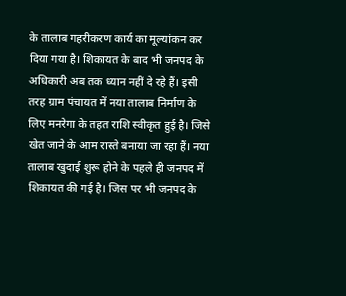के तालाब गहरीकरण कार्य का मूल्यांकन कर दिया गया है। शिकायत के बाद भी जनपद के अधिकारी अब तक ध्यान नहीं दे रहे हैं। इसी तरह ग्राम पंचायत में नया तालाब निर्माण के लिए मनरेगा के तहत राशि स्वीकृत हुई है। जिसे खेत जाने के आम रास्ते बनाया जा रहा हैं। नया तालाब खुदाई शुरू होने के पहले ही जनपद में शिकायत की गई है। जिस पर भी जनपद के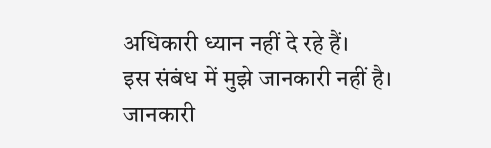अधिकारी ध्यान नहीं दे रहे हैं।
इस संबंध में मुझे जानकारी नहीं है। जानकारी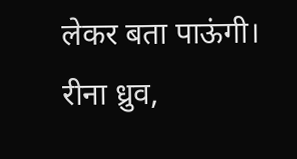लेकर बता पाऊंगी।
रीना ध्रुव,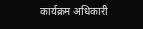कार्यक्रम अधिकारी